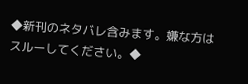◆新刊のネタバレ含みます。嫌な方はスルーしてください。◆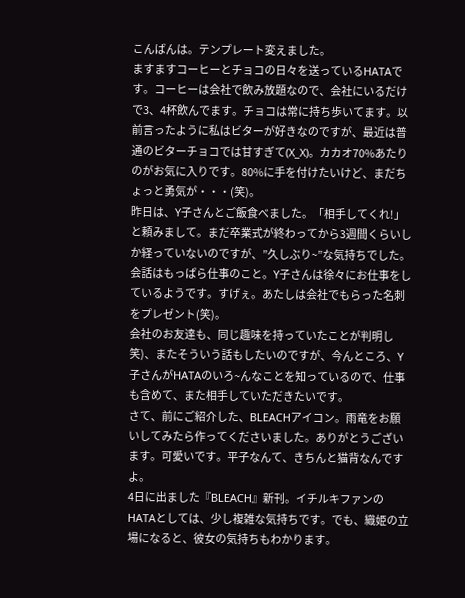こんばんは。テンプレート変えました。
ますますコーヒーとチョコの日々を送っているHATAです。コーヒーは会社で飲み放題なので、会社にいるだけで3、4杯飲んでます。チョコは常に持ち歩いてます。以前言ったように私はビターが好きなのですが、最近は普通のビターチョコでは甘すぎて(X_X)。カカオ70%あたりのがお気に入りです。80%に手を付けたいけど、まだちょっと勇気が・・・(笑)。
昨日は、Y子さんとご飯食べました。「相手してくれ!」と頼みまして。まだ卒業式が終わってから3週間くらいしか経っていないのですが、”久しぶり~”な気持ちでした。会話はもっぱら仕事のこと。Y子さんは徐々にお仕事をしているようです。すげぇ。あたしは会社でもらった名刺をプレゼント(笑)。
会社のお友達も、同じ趣味を持っていたことが判明し笑)、またそういう話もしたいのですが、今んところ、Y子さんがHATAのいろ~んなことを知っているので、仕事も含めて、また相手していただきたいです。
さて、前にご紹介した、BLEACHアイコン。雨竜をお願いしてみたら作ってくださいました。ありがとうございます。可愛いです。平子なんて、きちんと猫背なんですよ。
4日に出ました『BLEACH』新刊。イチルキファンのHATAとしては、少し複雑な気持ちです。でも、織姫の立場になると、彼女の気持ちもわかります。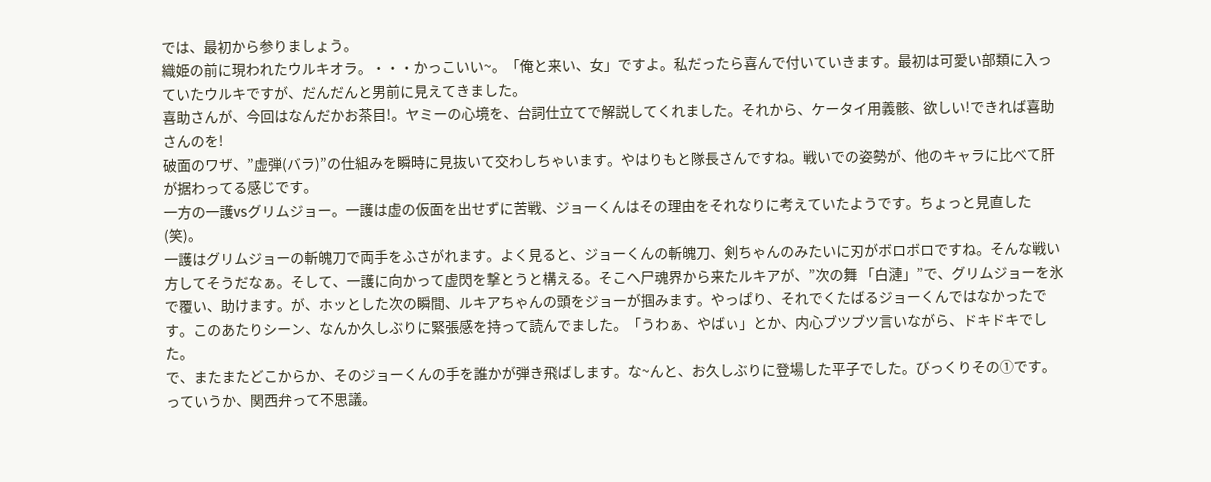では、最初から参りましょう。
織姫の前に現われたウルキオラ。・・・かっこいい~。「俺と来い、女」ですよ。私だったら喜んで付いていきます。最初は可愛い部類に入っていたウルキですが、だんだんと男前に見えてきました。
喜助さんが、今回はなんだかお茶目!。ヤミーの心境を、台詞仕立てで解説してくれました。それから、ケータイ用義骸、欲しい!できれば喜助さんのを!
破面のワザ、”虚弾(バラ)”の仕組みを瞬時に見抜いて交わしちゃいます。やはりもと隊長さんですね。戦いでの姿勢が、他のキャラに比べて肝が据わってる感じです。
一方の一護vsグリムジョー。一護は虚の仮面を出せずに苦戦、ジョーくんはその理由をそれなりに考えていたようです。ちょっと見直した(笑)。
一護はグリムジョーの斬魄刀で両手をふさがれます。よく見ると、ジョーくんの斬魄刀、剣ちゃんのみたいに刃がボロボロですね。そんな戦い方してそうだなぁ。そして、一護に向かって虚閃を撃とうと構える。そこへ尸魂界から来たルキアが、”次の舞 「白漣」”で、グリムジョーを氷で覆い、助けます。が、ホッとした次の瞬間、ルキアちゃんの頭をジョーが掴みます。やっぱり、それでくたばるジョーくんではなかったです。このあたりシーン、なんか久しぶりに緊張感を持って読んでました。「うわぁ、やばぃ」とか、内心ブツブツ言いながら、ドキドキでした。
で、またまたどこからか、そのジョーくんの手を誰かが弾き飛ばします。な~んと、お久しぶりに登場した平子でした。びっくりその①です。っていうか、関西弁って不思議。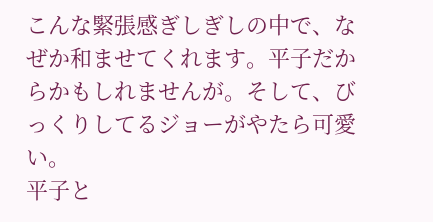こんな緊張感ぎしぎしの中で、なぜか和ませてくれます。平子だからかもしれませんが。そして、びっくりしてるジョーがやたら可愛い。
平子と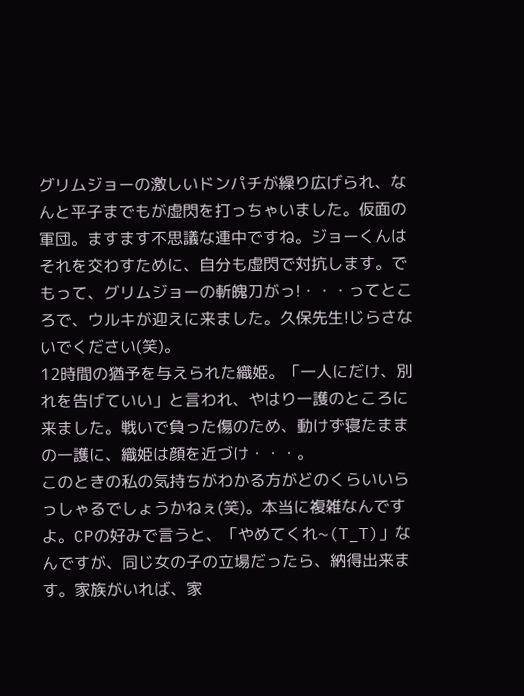グリムジョーの激しいドンパチが繰り広げられ、なんと平子までもが虚閃を打っちゃいました。仮面の軍団。ますます不思議な連中ですね。ジョーくんはそれを交わすために、自分も虚閃で対抗します。でもって、グリムジョーの斬魄刀がっ!・・・ってところで、ウルキが迎えに来ました。久保先生!じらさないでください(笑)。
12時間の猶予を与えられた織姫。「一人にだけ、別れを告げていい」と言われ、やはり一護のところに来ました。戦いで負った傷のため、動けず寝たままの一護に、織姫は顔を近づけ・・・。
このときの私の気持ちがわかる方がどのくらいいらっしゃるでしょうかねぇ(笑)。本当に複雑なんですよ。CPの好みで言うと、「やめてくれ~(T_T)」なんですが、同じ女の子の立場だったら、納得出来ます。家族がいれば、家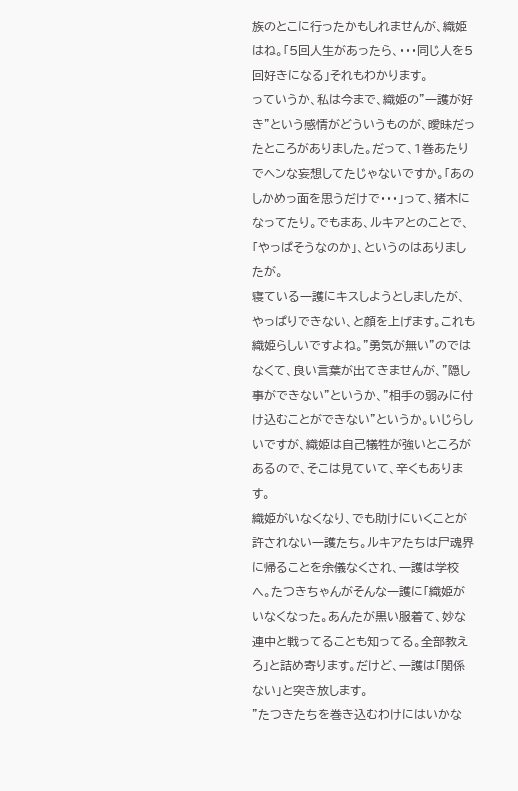族のとこに行ったかもしれませんが、織姫はね。「5回人生があったら、・・・同じ人を5回好きになる」それもわかります。
っていうか、私は今まで、織姫の”一護が好き”という感情がどういうものが、曖昧だったところがありました。だって、1巻あたりでヘンな妄想してたじゃないですか。「あのしかめっ面を思うだけで・・・」って、猪木になってたり。でもまあ、ルキアとのことで、「やっぱそうなのか」、というのはありましたが。
寝ている一護にキスしようとしましたが、やっぱりできない、と顔を上げます。これも織姫らしいですよね。”勇気が無い”のではなくて、良い言葉が出てきませんが、”隠し事ができない”というか、”相手の弱みに付け込むことができない”というか。いじらしいですが、織姫は自己犠牲が強いところがあるので、そこは見ていて、辛くもあります。
織姫がいなくなり、でも助けにいくことが許されない一護たち。ルキアたちは尸魂界に帰ることを余儀なくされ、一護は学校へ。たつきちゃんがそんな一護に「織姫がいなくなった。あんたが黒い服着て、妙な連中と戦ってることも知ってる。全部教えろ」と詰め寄ります。だけど、一護は「関係ない」と突き放します。
”たつきたちを巻き込むわけにはいかな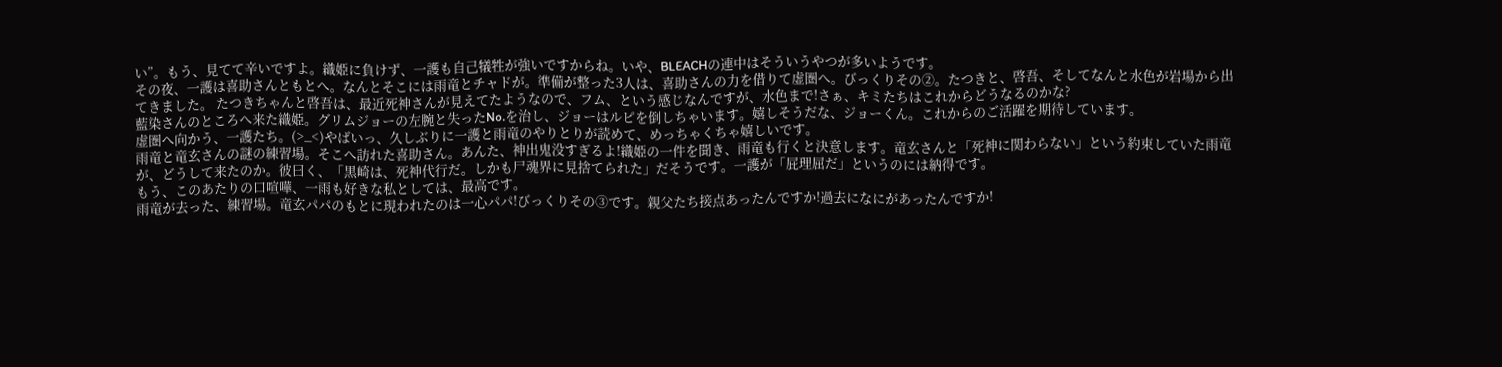い”。もう、見てて辛いですよ。織姫に負けず、一護も自己犠牲が強いですからね。いや、BLEACHの連中はそういうやつが多いようです。
その夜、一護は喜助さんともとへ。なんとそこには雨竜とチャドが。準備が整った3人は、喜助さんの力を借りて虚圏へ。びっくりその②。たつきと、啓吾、そしてなんと水色が岩場から出てきました。 たつきちゃんと啓吾は、最近死神さんが見えてたようなので、フム、という感じなんですが、水色まで!さぁ、キミたちはこれからどうなるのかな?
藍染さんのところへ来た織姫。グリムジョーの左腕と失ったNo.を治し、ジョーはルピを倒しちゃいます。嬉しそうだな、ジョーくん。これからのご活躍を期待しています。
虚圏へ向かう、一護たち。(>_<)やばいっ、久しぶりに一護と雨竜のやりとりが読めて、めっちゃくちゃ嬉しいです。
雨竜と竜玄さんの謎の練習場。そこへ訪れた喜助さん。あんた、神出鬼没すぎるよ!織姫の一件を聞き、雨竜も行くと決意します。竜玄さんと「死神に関わらない」という約束していた雨竜が、どうして来たのか。彼曰く、「黒崎は、死神代行だ。しかも尸魂界に見捨てられた」だそうです。一護が「屁理屈だ」というのには納得です。
もう、このあたりの口喧嘩、一雨も好きな私としては、最高です。
雨竜が去った、練習場。竜玄パパのもとに現われたのは一心パパ!びっくりその③です。親父たち接点あったんですか!過去になにがあったんですか!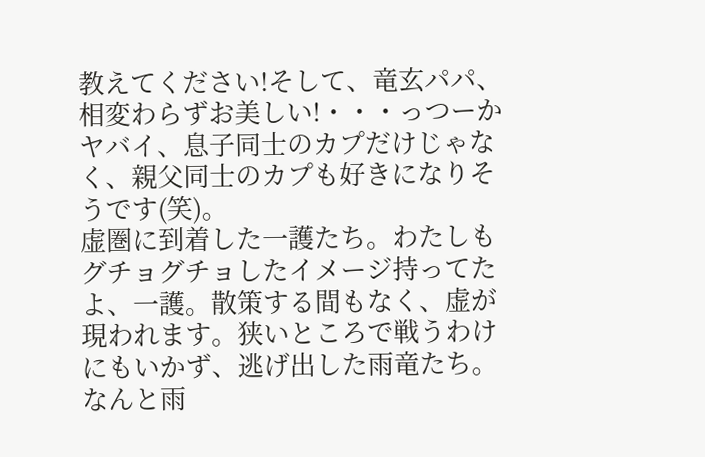教えてください!そして、竜玄パパ、相変わらずお美しい!・・・っつーかヤバイ、息子同士のカプだけじゃなく、親父同士のカプも好きになりそうです(笑)。
虚圏に到着した一護たち。わたしもグチョグチョしたイメージ持ってたよ、一護。散策する間もなく、虚が現われます。狭いところで戦うわけにもいかず、逃げ出した雨竜たち。なんと雨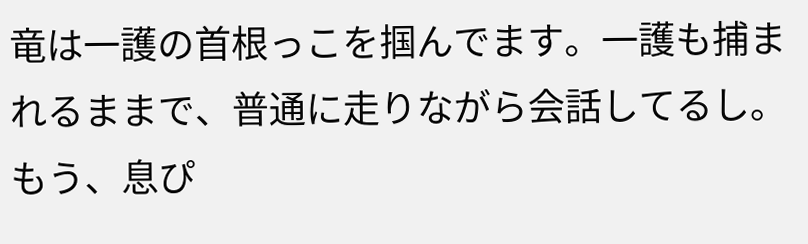竜は一護の首根っこを掴んでます。一護も捕まれるままで、普通に走りながら会話してるし。もう、息ぴ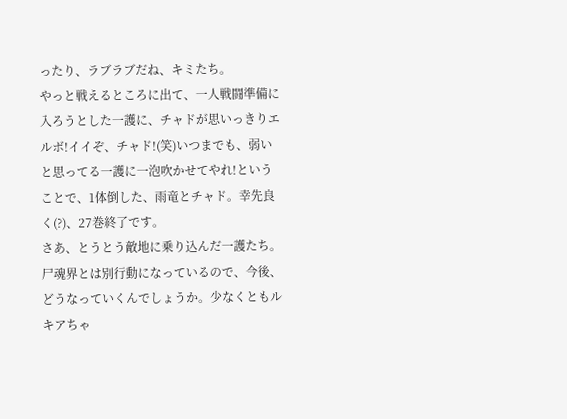ったり、ラブラブだね、キミたち。
やっと戦えるところに出て、一人戦闘準備に入ろうとした一護に、チャドが思いっきりエルボ!イイぞ、チャド!(笑)いつまでも、弱いと思ってる一護に一泡吹かせてやれ!ということで、1体倒した、雨竜とチャド。幸先良く(?)、27巻終了です。
さあ、とうとう敵地に乗り込んだ一護たち。尸魂界とは別行動になっているので、今後、どうなっていくんでしょうか。少なくともルキアちゃ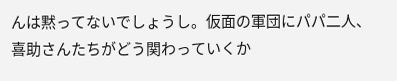んは黙ってないでしょうし。仮面の軍団にパパ二人、喜助さんたちがどう関わっていくか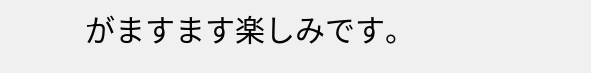がますます楽しみです。